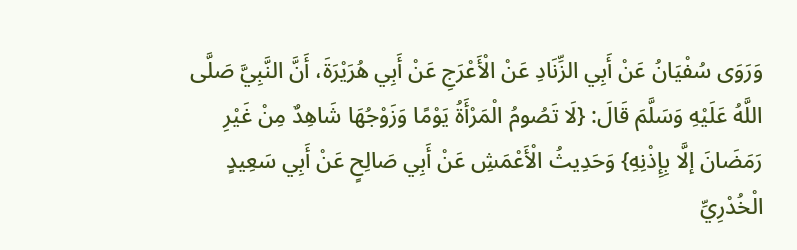وَرَوَى سُفْيَانُ عَنْ أَبِي الزِّنَادِ عَنْ الْأَعْرَجِ عَنْ أَبِي هُرَيْرَةَ، أَنَّ النَّبِيَّ صَلَّى اللَّهُ عَلَيْهِ وَسَلَّمَ قَالَ: {لَا تَصُومُ الْمَرْأَةُ يَوْمًا وَزَوْجُهَا شَاهِدٌ مِنْ غَيْرِ رَمَضَانَ إلَّا بِإِذْنِهِ} وَحَدِيثُ الْأَعْمَشِ عَنْ أَبِي صَالِحٍ عَنْ أَبِي سَعِيدٍ الْخُدْرِيِّ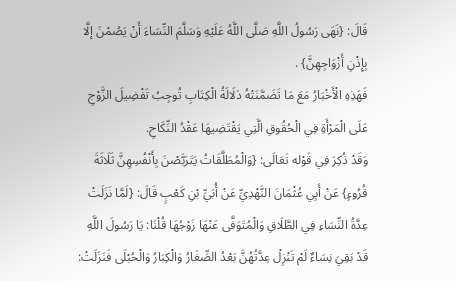قَالَ: {نَهَى رَسُولُ اللَّهِ صَلَّى اللَّهُ عَلَيْهِ وَسَلَّمَ النِّسَاءَ أَنْ يَصُمْنَ إلَّا بِإِذْنِ أَزْوَاجِهِنَّ} .
فَهَذِهِ الْأَخْبَارُ مَعَ مَا تَضَمَّنَتْهُ دَلَالَةُ الْكِتَابِ تُوجِبُ تَفْضِيلَ الزَّوْجِ عَلَى الْمَرْأَةِ فِي الْحُقُوقِ الَّتِي يَقْتَضِيهَا عَقْدُ النِّكَاحِ.
وَقَدْ ذُكِرَ فِي قَوْله تَعَالَى: {وَالْمُطَلَّقَاتُ يَتَرَبَّصْنَ بِأَنْفُسِهِنَّ ثَلَاثَةَ قُرُوءٍ} عَنْ أَبِي عُثْمَانَ النَّهْدِيِّ عَنْ أُبَيِّ بْنِ كَعْبٍ قَالَ: {لَمَّا نَزَلَتْ عِدَّةُ النِّسَاءِ فِي الطَّلَاقِ وَالْمُتَوَفَّى عَنْهَا زَوْجُهَا قُلْنَا: يَا رَسُولَ اللَّهِ قَدْ بَقِيَ نِسَاءٌ لَمْ تَنْزِلْ عِدَّتُهُنَّ بَعْدُ الصِّغَارُ وَالْكِبَارُ وَالْحُبْلَى فَنَزَلَتْ: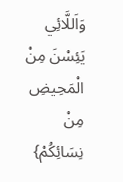وَاَللَّائِي يَئِسْنَ مِنْ الْمَحِيضِ مِنْ نِسَائِكُمْ}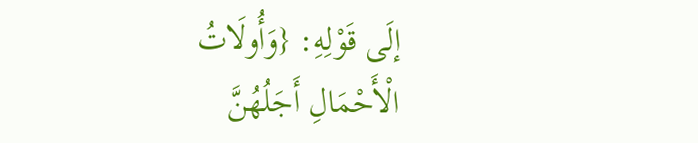إلَى قَوْلِهِ: {وَأُولَاتُ الْأَحْمَالِ أَجَلُهُنَّ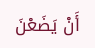أَنْ يَضَعْنَ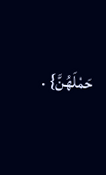حَمْلَهُنَّ} .